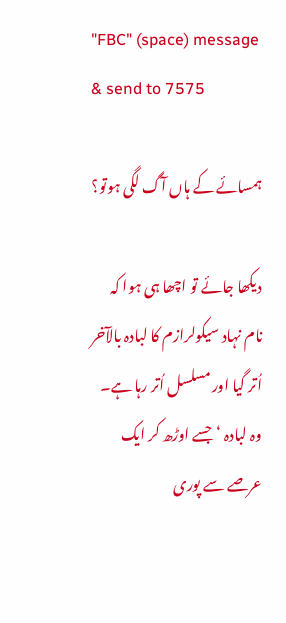"FBC" (space) message & send to 7575

ہمسائے کے ہاں آگ لگی ہوتو؟

دیکھا جائے تو اچھا ہی ہوا کہ نام نہاد سیکولرازم کا لبادہ بالآخر اُتر گیا اور مسلسل اُتر رہا ہے۔ وہ لبادہ ‘جسے اوڑھ کر ایک عرصے سے پوری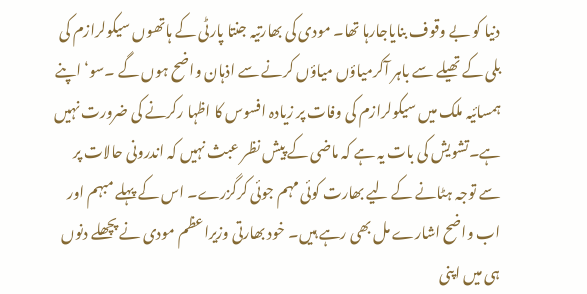دنیا کو بے وقوف بنایاجارہا تھا۔ مودی کی بھارتیہ جنتا پارٹی کے ہاتھوں سیکولرازم کی بلی کے تھیلے سے باہر آکرمیاؤں میاؤں کرنے سے اذہان واضح ہوں گے ۔سو‘ اپنے ہمسائیہ ملک میں سیکولرازم کی وفات پر زیادہ افسوس کا اظہا رکرنے کی ضرورت نہیں ہے۔تشویش کی بات یہ ہے کہ ماضی کے پیش نظر عبث نہیں کہ اندرونی حالات پر سے توجہ ہٹانے کے لیے بھارت کوئی مہم جوئی کرگزرے۔ اس کے پہلے مبہم اور اب واضح اشارے مل بھی رہے ہیں۔ خود بھارتی وزیراعظم مودی نے پچھلے دنوں ہی میں اپنی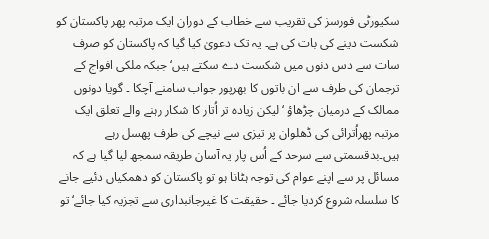سکیورٹی فورسز کی تقریب سے خطاب کے دوران ایک مرتبہ پھر پاکستان کو شکست دینے کی بات کی ہے۔ یہ تک دعویٰ کیا گیا کہ پاکستان کو صرف سات سے دس دنوں میں شکست دے سکتے ہیں‘ جبکہ ملکی افواج کے ترجمان کی طرف سے ان باتوں کا بھرپور جواب سامنے آچکا ۔ گویا دونوں ممالک کے درمیان چڑھاؤ ‘لیکن زیادہ تر اُتار کا شکار رہنے والے تعلق ایک مرتبہ پھراُترائی کی ڈھلوان پر تیزی سے نیچے کی طرف پھسل رہے ہیں۔بدقسمتی سے سرحد کے اُس پار یہ آسان طریقہ سمجھ لیا گیا ہے کہ مسائل پر سے اپنے عوام کی توجہ ہٹانا ہو تو پاکستان کو دھمکیاں دئیے جانے کا سلسلہ شروع کردیا جائے ۔ حقیقت کا غیرجانبداری سے تجزیہ کیا جائے‘ تو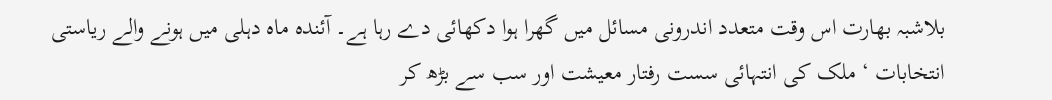بلاشبہ بھارت اس وقت متعدد اندرونی مسائل میں گھرا ہوا دکھائی دے رہا ہے۔ آئندہ ماہ دہلی میں ہونے والے ریاستی انتخابات ‘ ملک کی انتہائی سست رفتار معیشت اور سب سے بڑھ کر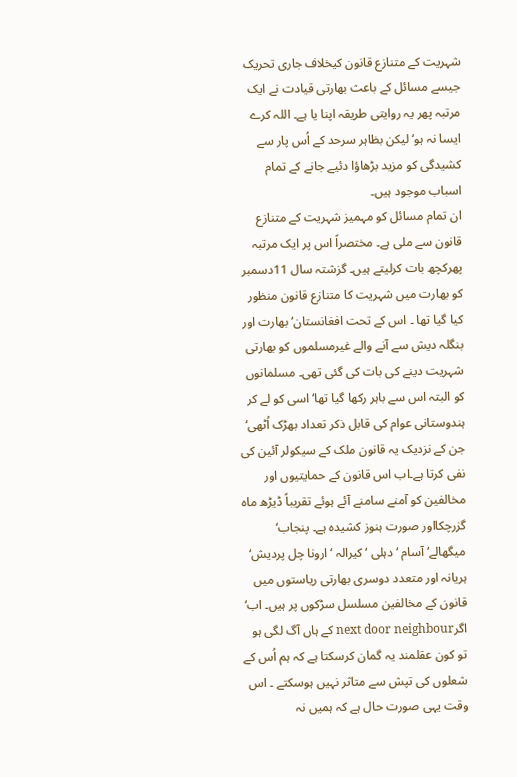شہریت کے متنازع قانون کیخلاف جاری تحریک جیسے مسائل کے باعث بھارتی قیادت نے ایک مرتبہ پھر یہ روایتی طریقہ اپنا یا ہے۔ اللہ کرے ایسا نہ ہو‘ لیکن بظاہر سرحد کے اُس پار سے کشیدگی کو مزید بڑھاؤا دئیے جانے کے تمام اسباب موجود ہیں۔
ان تمام مسائل کو مہمیز شہریت کے متنازع قانون سے ملی ہے۔ مختصراً اس پر ایک مرتبہ پھرکچھ بات کرلیتے ہیں۔ گزشتہ سال 11دسمبر کو بھارت میں شہریت کا متنازع قانون منظور کیا گیا تھا ۔ اس کے تحت افغانستان‘ بھارت اور بنگلہ دیش سے آنے والے غیرمسلموں کو بھارتی شہریت دینے کی بات کی گئی تھی۔ مسلمانوں کو البتہ اس سے باہر رکھا گیا تھا‘ اسی کو لے کر ہندوستانی عوام کی قابل ذکر تعداد بھڑک اُٹھی‘ جن کے نزدیک یہ قانون ملک کے سیکولر آئین کی نفی کرتا ہے۔اب اس قانون کے حمایتیوں اور مخالفین کو آمنے سامنے آئے ہوئے تقریباً ڈیڑھ ماہ گزرچکااور صورت ہنوز کشیدہ ہے۔ پنجاب‘ میگھالے‘ آسام ‘ دہلی ‘ کیرالہ ‘ ارونا چل پردیش‘ ہریانہ اور متعدد دوسری بھارتی ریاستوں میں قانون کے مخالفین مسلسل سڑکوں پر ہیں۔ اب‘ اگرnext door neighbour کے ہاں آگ لگی ہو تو کون عقلمند یہ گمان کرسکتا ہے کہ ہم اُس کے شعلوں کی تپش سے متاثر نہیں ہوسکتے ۔ اس وقت یہی صورت حال ہے کہ ہمیں نہ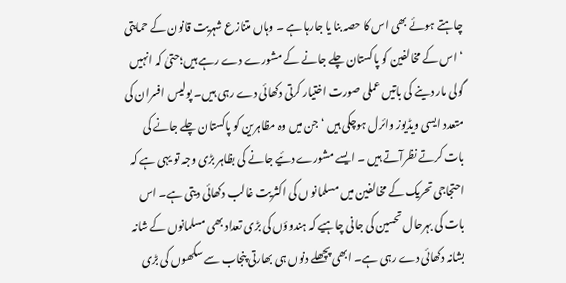چاہتے ہوئے بھی اس کا حصہ بنا یا جارہا ہے ۔ وہاں متنازع شہریت قانون کے حمایتی ‘ اس کے مخالفین کو پاکستان چلے جانے کے مشورے دے رہے ہیں؛حتیٰ کہ انہیں گولی مار دینے کی باتیں عملی صورت اختیار کرتی دکھائی دے رہی ہیں۔ پولیس افسران کی متعدد ایسی ویڈیوز وائرل ہوچکی ہیں ‘جن میں وہ مظاہرین کو پاکستان چلے جانے کی بات کرتے نظرآتے ہیں ۔ ایسے مشورے دئیے جانے کی بظاہر بڑی وجہ تو یہی ہے کہ احتجاجی تحریک کے مخالفین میں مسلمانو ں کی اکثریت غالب دکھائی دیتی ہے۔ اس بات کی بہرحال تحسین کی جانی چاہیے کہ ہندوؤں کی بڑی تعداد بھی مسلمانوں کے شانہ بشانہ دکھائی دے رہی ہے۔ ابھی پچھلے دنوں ہی بھارتی پنجاب سے سکھوں کی بڑی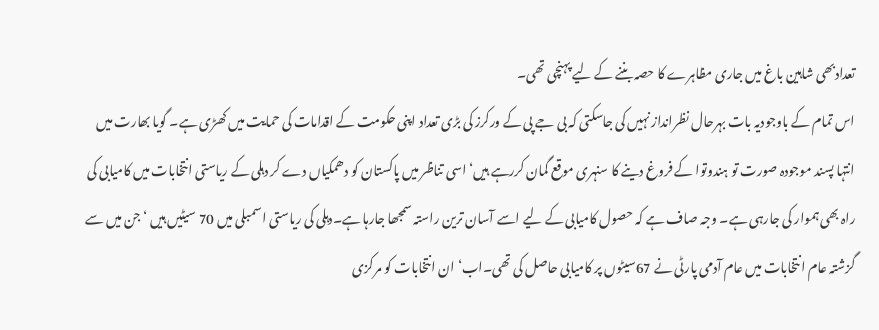تعدادبھی شاہین باغ میں جاری مظاہرے کا حصہ بننے کے لیے پہنچی تھی۔
اس تمام کے باوجودیہ بات بہرحال نظرانداز نہیں کی جاسکتی کہ بی جے پی کے ورکرز کی بڑی تعداد اپنی حکومت کے اقدامات کی حمایت میں کھڑی ہے۔ گویا بھارت میں انتہا پسند موجودہ صورت تو ہندوتوا کے فروغ دینے کا سنہری موقع گمان کررہے ہیں‘اسی تناظر میں پاکستان کو دھمکیاں دے کر دہلی کے ریاستی انتخابات میں کامیابی کی راہ بھی ہموار کی جارہی ہے۔ وجہ صاف ہے کہ حصول کامیابی کے لیے اسے آسان ترین راستہ سمجھا جارہا ہے۔دہلی کی ریاستی اسمبلی میں 70 سیٹیں ہیں ‘جن میں سے گزشتہ عام انتخابات میں عام آدمی پارٹی نے 67سیٹوں پر کامیابی حاصل کی تھی۔اب‘ ان انتخابات کو مرکزی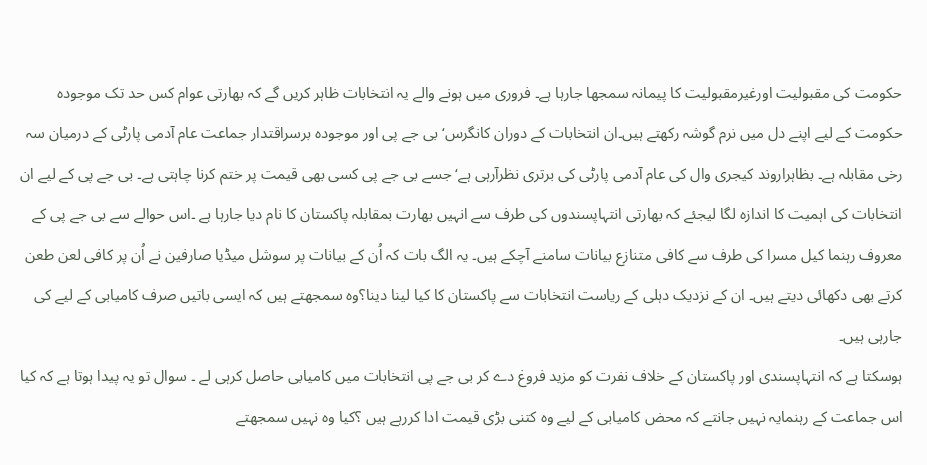حکومت کی مقبولیت اورغیرمقبولیت کا پیمانہ سمجھا جارہا ہے۔ فروری میں ہونے والے یہ انتخابات ظاہر کریں گے کہ بھارتی عوام کس حد تک موجودہ حکومت کے لیے اپنے دل میں نرم گوشہ رکھتے ہیں۔ان انتخابات کے دوران کانگرس‘ بی جے پی اور موجودہ برسراقتدار جماعت عام آدمی پارٹی کے درمیان سہ رخی مقابلہ ہے۔ بظاہراروند کیجری وال کی عام آدمی پارٹی کی برتری نظرآرہی ہے‘ جسے بی جے پی کسی بھی قیمت پر ختم کرنا چاہتی ہے۔ بی جے پی کے لیے ان انتخابات کی اہمیت کا اندازہ لگا لیجئے کہ بھارتی انتہاپسندوں کی طرف سے انہیں بھارت بمقابلہ پاکستان کا نام دیا جارہا ہے ۔اس حوالے سے بی جے پی کے معروف رہنما کیل مسرا کی طرف سے کافی متنازع بیانات سامنے آچکے ہیں۔ یہ الگ بات کہ اُن کے بیانات پر سوشل میڈیا صارفین نے اُن پر کافی لعن طعن کرتے بھی دکھائی دیتے ہیں۔ ان کے نزدیک دہلی کے ریاست انتخابات سے پاکستان کا کیا لینا دینا؟وہ سمجھتے ہیں کہ ایسی باتیں صرف کامیابی کے لیے کی جارہی ہیں۔
ہوسکتا ہے کہ انتہاپسندی اور پاکستان کے خلاف نفرت کو مزید فروغ دے کر بی جے پی انتخابات میں کامیابی حاصل کرہی لے ۔ سوال تو یہ پیدا ہوتا ہے کہ کیا اس جماعت کے رہنمایہ نہیں جانتے کہ محض کامیابی کے لیے وہ کتنی بڑی قیمت ادا کررہے ہیں ؟کیا وہ نہیں سمجھتے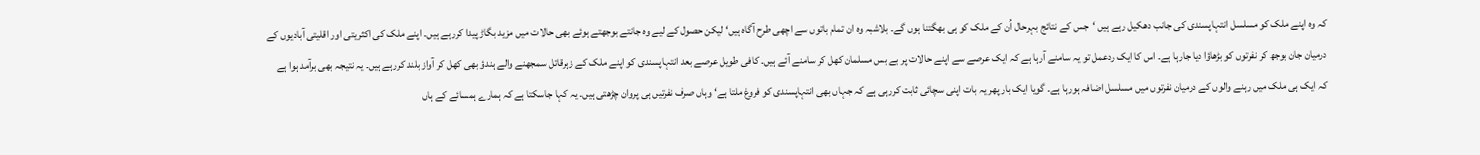کہ وہ اپنے ملک کو مسلسل انتہاپسندی کی جانب دھکیل رہے ہیں ‘جس کے نتائج بہرحال اُن کے ملک کو ہی بھگتنا ہوں گے۔ بلاشبہ وہ ان تمام باتوں سے اچھی طرح آگاہ ہیں‘ لیکن حصول کے لیے وہ جانتے بوجھتے ہوئے بھی حالات میں مزید بگاڑ پیدا کررہے ہیں۔ اپنے ملک کی اکثریتی اور اقلیتی آبادیوں کے درمیان جان بوجھ کر نفرتوں کو بڑھاؤا دیا جارہا ہے۔ اس کا ایک ردعمل تو یہ سامنے آرہا ہے کہ ایک عرصے سے اپنے حالات پر بے بس مسلمان کھل کر سامنے آئے ہیں۔ کافی طویل عرصے بعد انتہاپسندی کو اپنے ملک کے زہرقاتل سمجھنے والے ہندؤ بھی کھل کر آواز بلند کررہے ہیں۔ یہ نتیجہ بھی برآمد ہوا ہے کہ ایک ہی ملک میں رہنے والوں کے درمیان نفرتوں میں مسلسل اضافہ ہورہا ہے۔ گویا ایک بار پھر یہ بات اپنی سچائی ثابت کررہی ہے کہ جہاں بھی انتہاپسندی کو فروغ ملتا ہے‘ وہاں صرف نفرتیں ہی پروان چڑھتی ہیں۔ یہ کہا جاسکتا ہے کہ ہمارے ہمسائے کے ہاں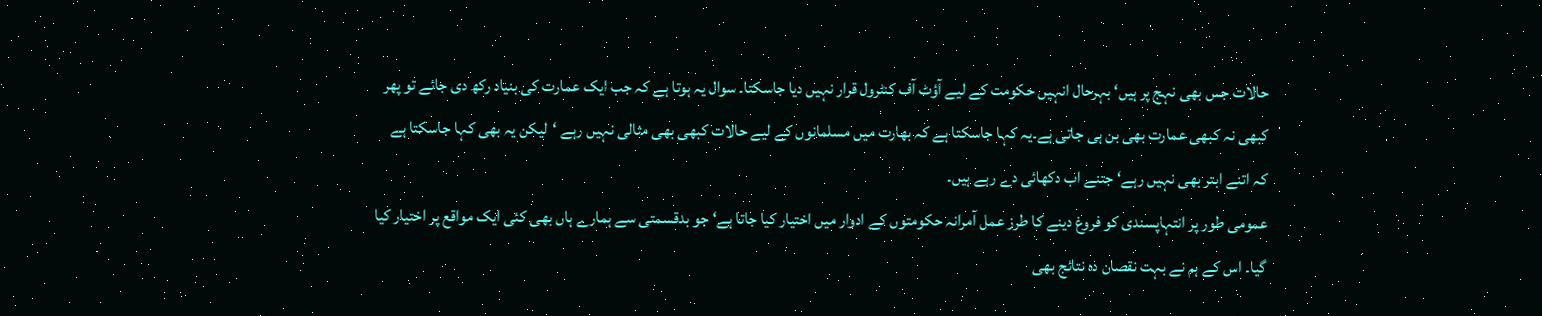حالات جس بھی نہج پر ہیں‘ بہرحال انہیں حکومت کے لیے آؤٹ آف کنٹرول قرار نہیں دیا جاسکتا۔ سوال یہ ہوتا ہے کہ جب ایک عمارت کی بنیاد رکھ دی جائے تو پھر کبھی نہ کبھی عمارت بھی بن ہی جاتی ہے۔یہ کہا جاسکتا ہے کہ بھارت میں مسلمانوں کے لیے حالات کبھی بھی مثالی نہیں رہے ‘لیکن یہ بھی کہا جاسکتا ہے کہ اتنے ابتر بھی نہیں رہے‘ جتنے اب دکھائی دے رہے ہیں۔
عمومی طور پر انتہاپسندی کو فروغ دینے کا طرز عمل آمرانہ حکومتوں کے ادوار میں اختیار کیا جاتا ہے‘ جو بدقسمتی سے ہمارے ہاں بھی کئی ایک مواقع پر اختیار کیا گیا۔ اس کے ہم نے بہت نقصان دہ نتائج بھی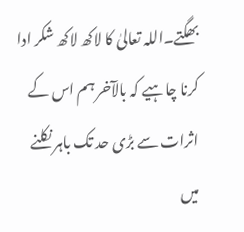بھگتے۔اللہ تعالیٰ کا لاکھ لاکھ شکر ادا کرنا چاہیے کہ بالآخر ہم اس کے اثرات سے بڑی حد تک باہر نکلنے میں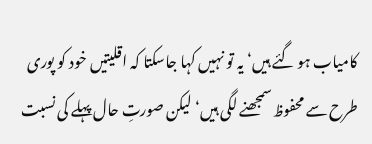کامیاب ہو گئے ہیں‘ یہ تو نہیں کہا جاسکتا کہ اقلیتیں خود کو پوری طرح سے محفوظ سمجھنے لگی ہیں‘ لیکن صورتِ حال پہلے کی نسبت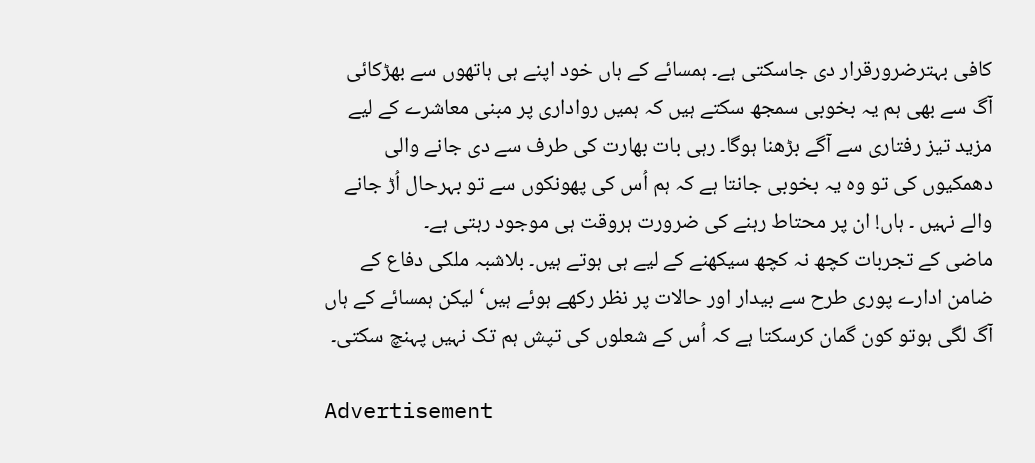کافی بہترضرورقرار دی جاسکتی ہے۔ ہمسائے کے ہاں خود اپنے ہی ہاتھوں سے بھڑکائی آگ سے بھی ہم یہ بخوبی سمجھ سکتے ہیں کہ ہمیں رواداری پر مبنی معاشرے کے لیے مزید تیز رفتاری سے آگے بڑھنا ہوگا۔ رہی بات بھارت کی طرف سے دی جانے والی دھمکیوں کی تو وہ یہ بخوبی جانتا ہے کہ ہم اُس کی پھونکوں سے تو بہرحال اُڑ جانے والے نہیں ۔ ہاں! ان پر محتاط رہنے کی ضرورت ہروقت ہی موجود رہتی ہے۔
ماضی کے تجربات کچھ نہ کچھ سیکھنے کے لیے ہی ہوتے ہیں۔ بلاشبہ ملکی دفاع کے ضامن ادارے پوری طرح سے بیدار اور حالات پر نظر رکھے ہوئے ہیں‘ لیکن ہمسائے کے ہاں آگ لگی ہوتو کون گمان کرسکتا ہے کہ اُس کے شعلوں کی تپش ہم تک نہیں پہنچ سکتی۔

Advertisement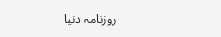روزنامہ دنیا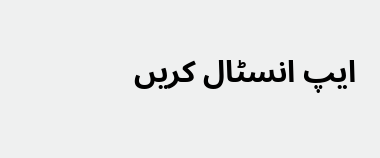ایپ انسٹال کریں